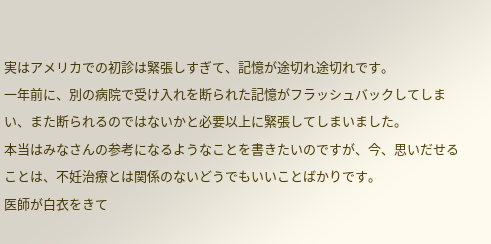実はアメリカでの初診は緊張しすぎて、記憶が途切れ途切れです。
一年前に、別の病院で受け入れを断られた記憶がフラッシュバックしてしまい、また断られるのではないかと必要以上に緊張してしまいました。
本当はみなさんの参考になるようなことを書きたいのですが、今、思いだせることは、不妊治療とは関係のないどうでもいいことばかりです。
医師が白衣をきて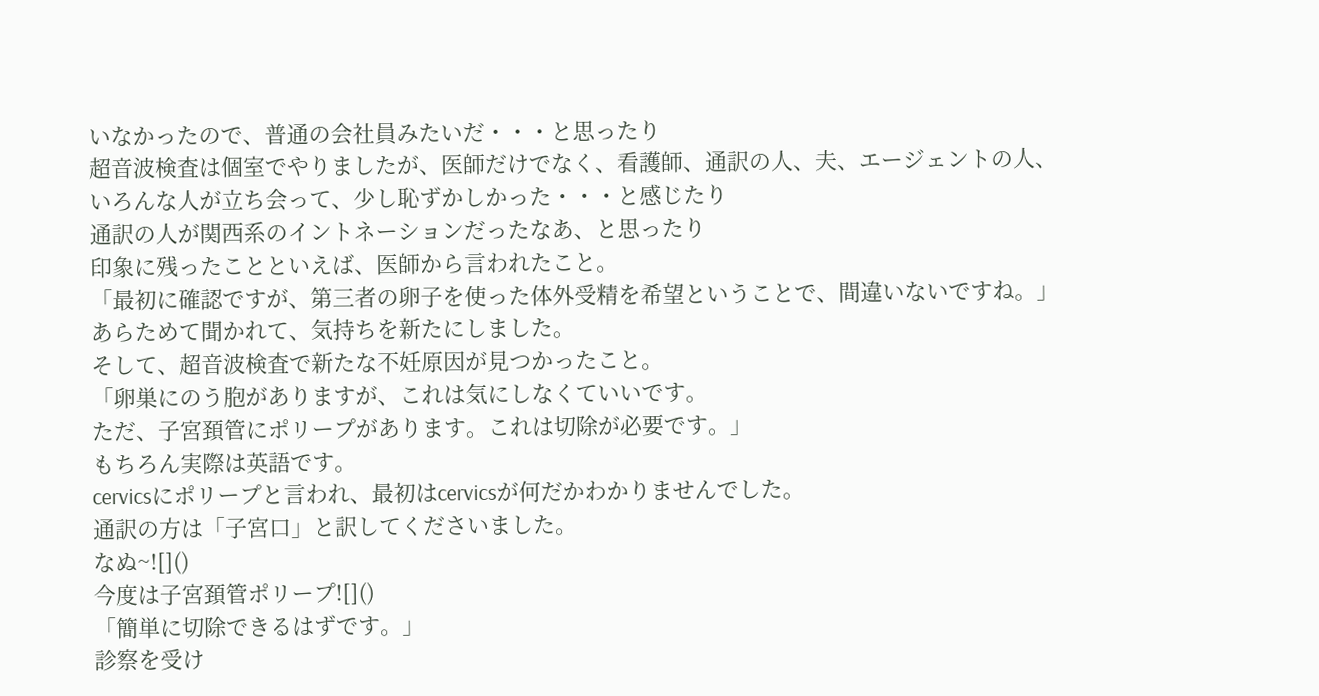いなかったので、普通の会社員みたいだ・・・と思ったり
超音波検査は個室でやりましたが、医師だけでなく、看護師、通訳の人、夫、エージェントの人、いろんな人が立ち会って、少し恥ずかしかった・・・と感じたり
通訳の人が関西系のイントネーションだったなあ、と思ったり
印象に残ったことといえば、医師から言われたこと。
「最初に確認ですが、第三者の卵子を使った体外受精を希望ということで、間違いないですね。」
あらためて聞かれて、気持ちを新たにしました。
そして、超音波検査で新たな不妊原因が見つかったこと。
「卵巣にのう胞がありますが、これは気にしなくていいです。
ただ、子宮頚管にポリープがあります。これは切除が必要です。」
もちろん実際は英語です。
cervicsにポリープと言われ、最初はcervicsが何だかわかりませんでした。
通訳の方は「子宮口」と訳してくださいました。
なぬ~![]()
今度は子宮頚管ポリープ![]()
「簡単に切除できるはずです。」
診察を受け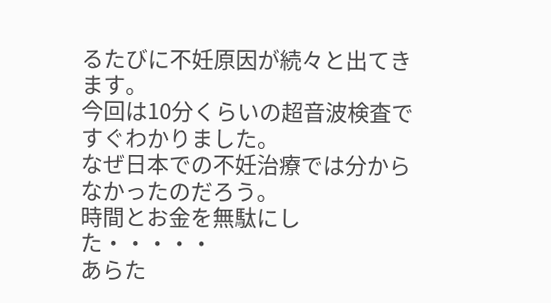るたびに不妊原因が続々と出てきます。
今回は10分くらいの超音波検査ですぐわかりました。
なぜ日本での不妊治療では分からなかったのだろう。
時間とお金を無駄にした・・・・・
あらた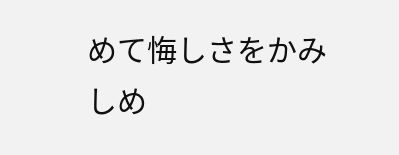めて悔しさをかみしめ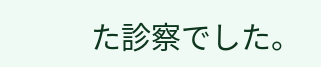た診察でした。